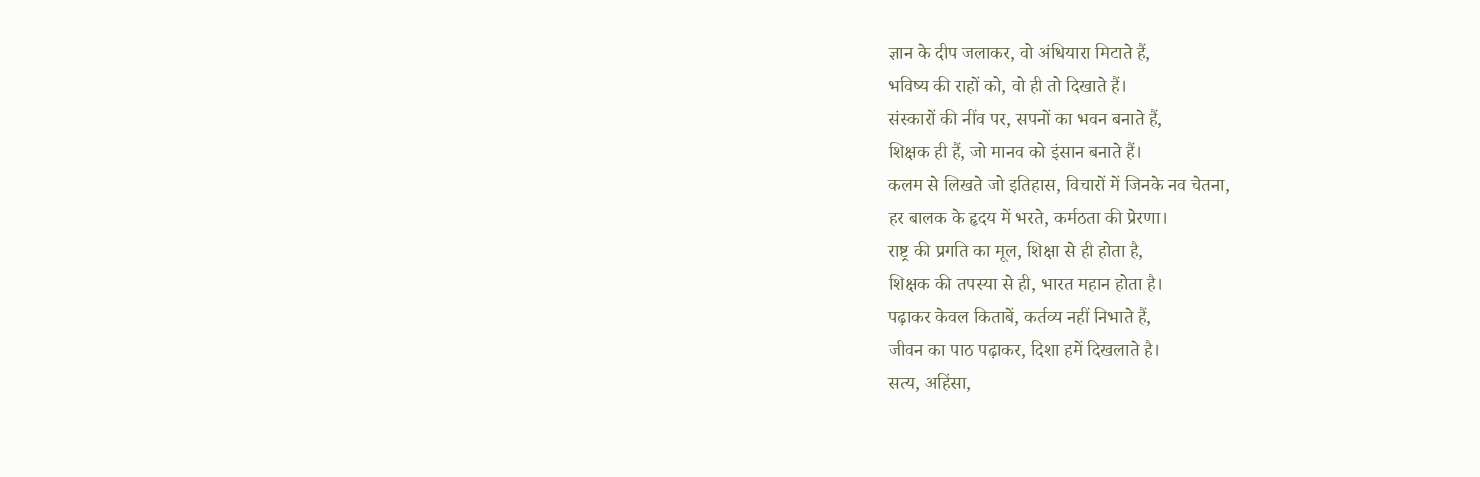ज्ञान के दीप जलाकर, वो अंधियारा मिटाते हैं,
भविष्य की राहों को, वो ही तो दिखाते हैं।
संस्कारों की नींव पर, सपनों का भवन बनाते हैं,
शिक्षक ही हैं, जो मानव को इंसान बनाते हैं।
कलम से लिखते जो इतिहास, विचारों में जिनके नव चेतना,
हर बालक के हृदय में भरते, कर्मठता की प्रेरणा।
राष्ट्र की प्रगति का मूल, शिक्षा से ही होता है,
शिक्षक की तपस्या से ही, भारत महान होता है।
पढ़ाकर केवल किताबें, कर्तव्य नहीं निभाते हैं,
जीवन का पाठ पढ़ाकर, दिशा हमें दिखलाते है।
सत्य, अहिंसा,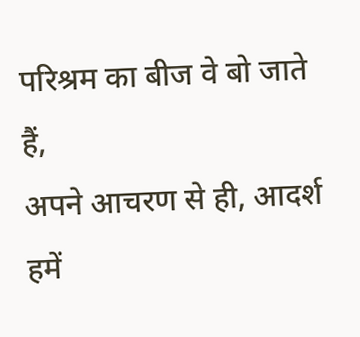परिश्रम का बीज वे बो जाते हैं,
अपने आचरण से ही, आदर्श हमें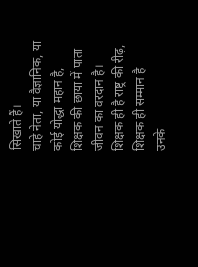सिखाते हैं।
चाहे नेता, या वैज्ञानिक, या कोई योद्धा महान है,
शिक्षक की छाया में पाता जीवन का वरदान है।
शिक्षक ही है राष्ट्र की रीढ़, शिक्षक ही सम्मान है
उनके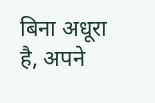बिना अधूरा है, अपने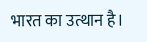भारत का उत्थान है।